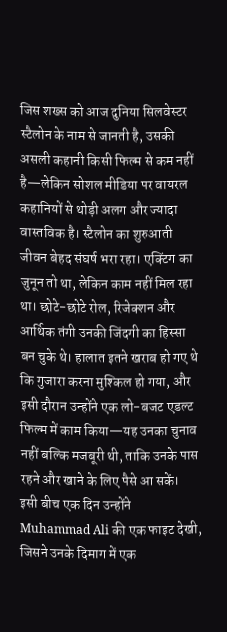जिस शख्स को आज दुनिया सिलवेस्टर स्टैलोन के नाम से जानती है, उसकी असली कहानी किसी फिल्म से कम नहीं है—लेकिन सोशल मीडिया पर वायरल कहानियों से थोड़ी अलग और ज्यादा वास्तविक है। स्टैलोन का शुरुआती जीवन बेहद संघर्ष भरा रहा। एक्टिंग का जुनून तो था, लेकिन काम नहीं मिल रहा था। छोटे-छोटे रोल, रिजेक्शन और आर्थिक तंगी उनकी जिंदगी का हिस्सा बन चुके थे। हालात इतने खराब हो गए थे कि गुजारा करना मुश्किल हो गया, और इसी दौरान उन्होंने एक लो-बजट एडल्ट फिल्म में काम किया—यह उनका चुनाव नहीं बल्कि मजबूरी थी, ताकि उनके पास रहने और खाने के लिए पैसे आ सकें।
इसी बीच एक दिन उन्होंने Muhammad Ali की एक फाइट देखी, जिसने उनके दिमाग में एक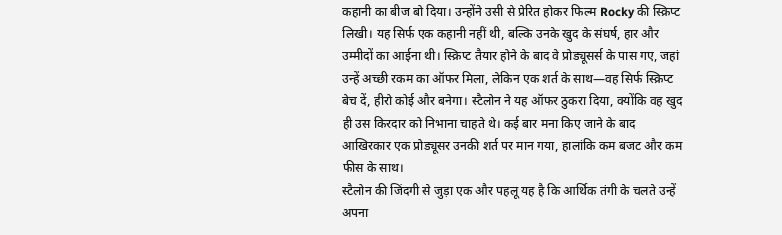कहानी का बीज बो दिया। उन्होंने उसी से प्रेरित होकर फिल्म Rocky की स्क्रिप्ट लिखी। यह सिर्फ एक कहानी नहीं थी, बल्कि उनके खुद के संघर्ष, हार और उम्मीदों का आईना थी। स्क्रिप्ट तैयार होने के बाद वे प्रोड्यूसर्स के पास गए, जहां उन्हें अच्छी रकम का ऑफर मिला, लेकिन एक शर्त के साथ—वह सिर्फ स्क्रिप्ट बेच दें, हीरो कोई और बनेगा। स्टैलोन ने यह ऑफर ठुकरा दिया, क्योंकि वह खुद ही उस किरदार को निभाना चाहते थे। कई बार मना किए जाने के बाद आखिरकार एक प्रोड्यूसर उनकी शर्त पर मान गया, हालांकि कम बजट और कम फीस के साथ।
स्टैलोन की जिंदगी से जुड़ा एक और पहलू यह है कि आर्थिक तंगी के चलते उन्हें अपना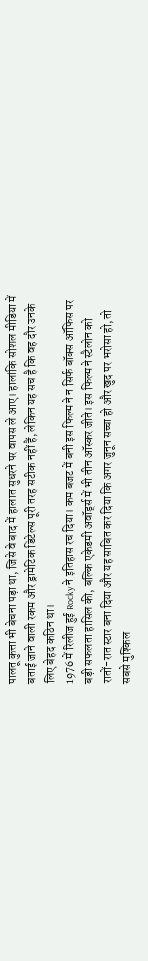पालतू कुत्ता भी बेचना पड़ा था, जिसे वे बाद में हालात सुधरने पर वापस ले आए। हालांकि सोशल मीडिया में बताई जाने वाली रकम और ड्रामेटिक डिटेल्स पूरी तरह सटीक नहीं हैं, लेकिन यह सच है कि वह दौर उनके लिए बेहद कठिन था।
1976 में रिलीज हुई Rocky ने इतिहास रच दिया। कम बजट में बनी इस फिल्म ने न सिर्फ बॉक्स ऑफिस पर बड़ी सफलता हासिल की, बल्कि एकेडमी अवॉर्ड्स में भी तीन ऑस्कर जीते। इस फिल्म ने स्टैलोन को रातों-रात स्टार बना दिया और यह साबित कर दिया कि अगर जुनून सच्चा हो और खुद पर भरोसा हो, तो सबसे मुश्किल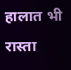हालात भी रास्ता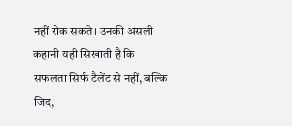नहीं रोक सकते। उनकी असली कहानी यही सिखाती है कि सफलता सिर्फ टैलेंट से नहीं, बल्कि जिद,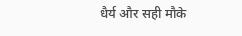धैर्य और सही मौके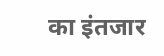का इंतजार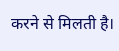करने से मिलती है।